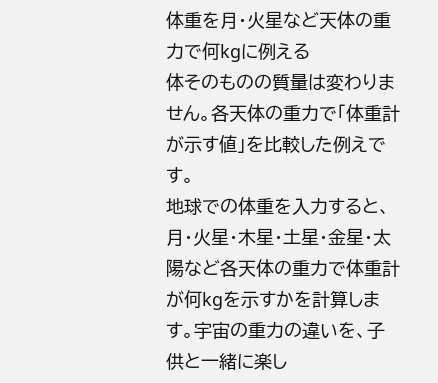体重を月・火星など天体の重力で何kgに例える
体そのものの質量は変わりません。各天体の重力で「体重計が示す値」を比較した例えです。
地球での体重を入力すると、月・火星・木星・土星・金星・太陽など各天体の重力で体重計が何kgを示すかを計算します。宇宙の重力の違いを、子供と一緒に楽し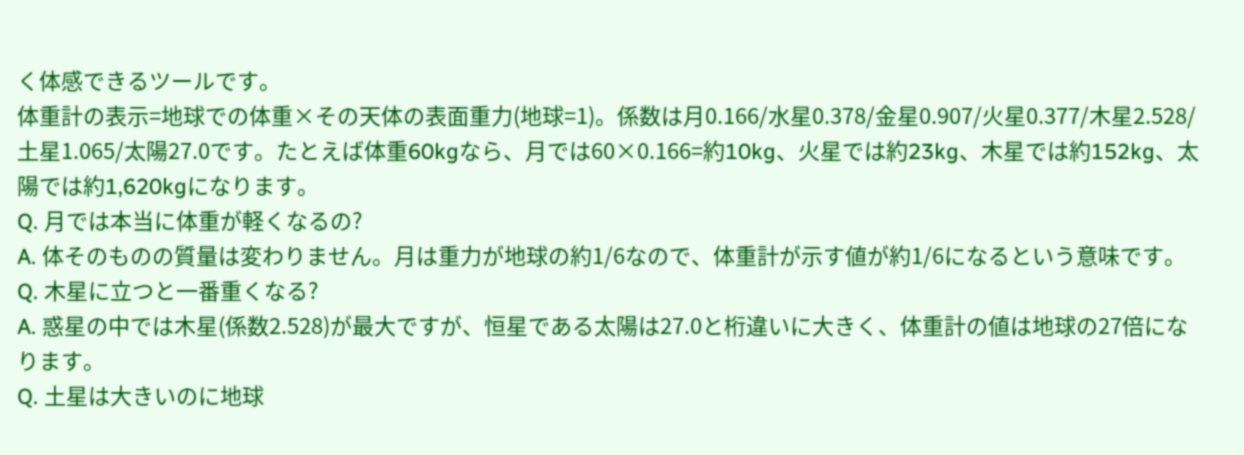く体感できるツールです。
体重計の表示=地球での体重×その天体の表面重力(地球=1)。係数は月0.166/水星0.378/金星0.907/火星0.377/木星2.528/土星1.065/太陽27.0です。たとえば体重60kgなら、月では60×0.166=約10kg、火星では約23kg、木星では約152kg、太陽では約1,620kgになります。
Q. 月では本当に体重が軽くなるの?
A. 体そのものの質量は変わりません。月は重力が地球の約1/6なので、体重計が示す値が約1/6になるという意味です。
Q. 木星に立つと一番重くなる?
A. 惑星の中では木星(係数2.528)が最大ですが、恒星である太陽は27.0と桁違いに大きく、体重計の値は地球の27倍になります。
Q. 土星は大きいのに地球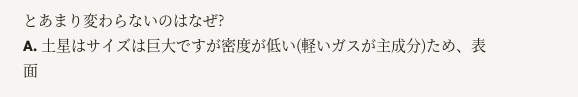とあまり変わらないのはなぜ?
A. 土星はサイズは巨大ですが密度が低い(軽いガスが主成分)ため、表面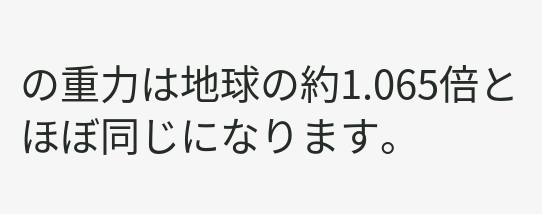の重力は地球の約1.065倍とほぼ同じになります。